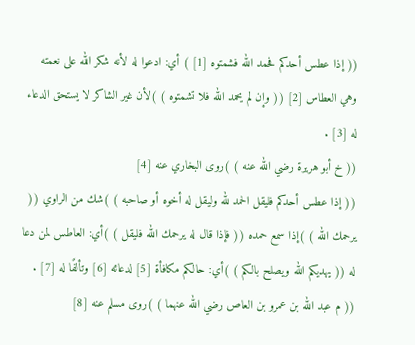(( إذا عطس أحدكم فحمد الله فشمتوه [1] ) أي: ادعوا له لأنه شكر الله على نعمته وهي العطاس [2] (( وإن لم يحمد الله فلا تشمتوه ) )لأن غير الشاكر لا يستحق الدعاء له [3] .
(( خ أبو هريرة رضي الله عنه ) )روى البخاري عنه [4]
(( إذا عطس أحدكم فليقل الحمد لله وليقل له أخوه أو صاحبه ) )شك من الراوي (( يرحمك الله ) )إذا سمع حمده (( فإذا قال له يرحمك الله فليقل ) )أي: العاطس لمن دعا له (( يهديكم الله ويصلح بالكم ) )أي: حالكم مكافأة [5] لدعائه [6] وتألفًا له [7] .
(( م عبد الله بن عمرو بن العاص رضي الله عنهما ) )روى مسلم عنه [8]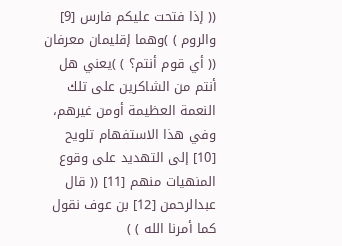(( إذا فتحت عليكم فارس [9] والروم ) )وهما إقليمان معرفان (( أي قوم أنتم؟ ) )يعني هل أنتم من الشاكرين على تلك النعمة العظيمة أومن غيرهم، وفي هذا الاستفهام تلويح [10] إلى التهديد على وقوع المنهيات منهم [11] (( قال عبدالرحمن [12] بن عوف نقول كما أمرنا الله ) )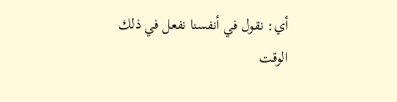أي: نقول في أنفسنا نفعل في ذلك الوقت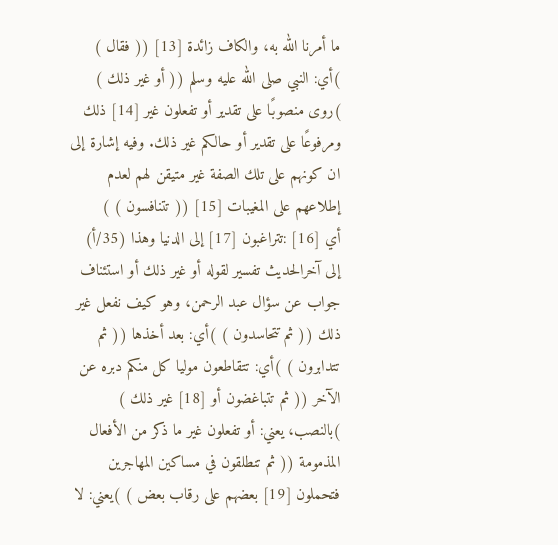ما أمرنا الله به، والكاف زائدة [13] (( فقال ) )أي: النبي صلى الله عليه وسلم (( أو غير ذلك ) )روى منصوبًا على تقدير أو تفعلون غير [14] ذلك ومرفوعًا على تقدير أو حالكم غير ذلك. وفيه إشارة إلى ان كونهم على تلك الصفة غير متيقن لهم لعدم إطلاعهم على المغيبات [15] (( تتنافسون ) )
أي [16] :تتراغبون [17] إلى الدنيا وهذا (35/أ) إلى آخرالحديث تفسير لقوله أو غير ذلك أو استئناف جواب عن سؤال عبد الرحمن، وهو كيف نفعل غير ذلك (( ثم تتحاسدون ) )أي: بعد أخذها (( ثم تتدابرون ) )أي: تتقاطعون موليا كل منكم دبره عن الآخر (( ثم تتباغضون أو [18] غير ذلك ) )بالنصب، يعني: أو تفعلون غير ما ذكر من الأفعال المذمومة (( ثم تنطلقون في مساكين المهاجرين فتحملون [19] بعضهم على رقاب بعض ) )يعني: لا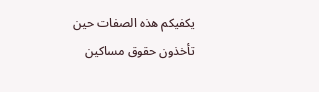يكفيكم هذه الصفات حين تأخذون حقوق مساكين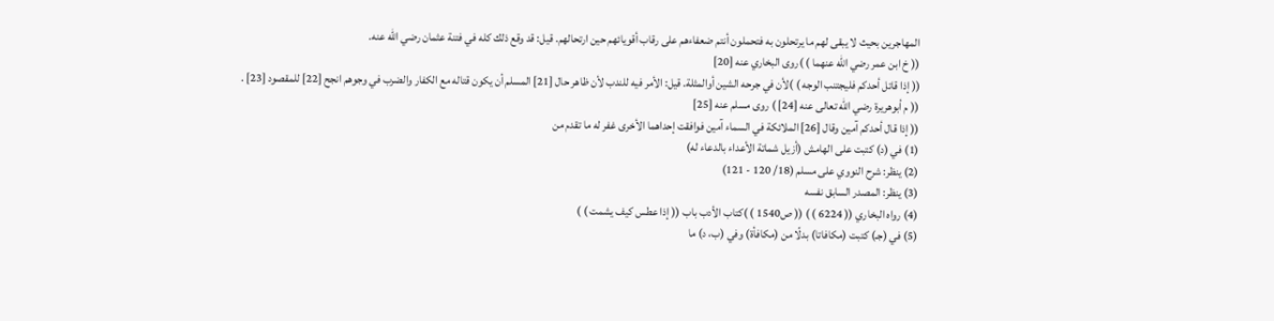المهاجرين بحيث لا يبقى لهم ما يرتحلون به فتحملون أنتم ضعفاءهم على رقاب أقويائهم حين ارتحالهم. قيل: قد وقع ذلك كله في فتنة عثمان رضي الله عنه.
(( خ ابن عمر رضي الله عنهما ) )روى البخاري عنه [20]
(( إذا قاتل أحدكم فليجتنب الوجه ) )لأن في جرحه الشين أوالمثلة. قيل: الأمر فيه للندب لأن ظاهر حال [21] المسلم أن يكون قتاله مع الكفار والضرب في وجوهم انجح [22] للمقصود [23] .
(( م أبوهريرة رضي الله تعالى عنه [24] ) روى مسلم عنه [25]
(( إذا قال أحدكم آمين وقال [26] الملائكة في السماء آمين فوافقت إحداهما الأخرى غفر له ما تقدم من
(1) في (د) كتبت على الهامش (أزيل شماتة الأعداء بالدعاء له)
(2) ينظر: شرح النووي على مسلم (18/ 120 - 121)
(3) ينظر: المصدر السابق نفسه
(4) رواه البخاري (( 6224 ) ) (( ص1540 ) )كتاب الأدب باب (( إذا عطس كيف يشمت ) )
(5) في (جـ) كتبت (مكافاتا) بدلًا من (مكافأة) وفي (ب، د) ما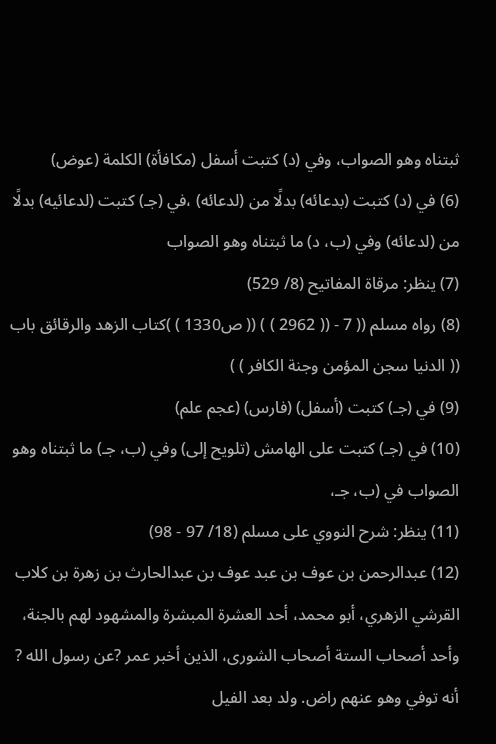ثبتناه وهو الصواب، وفي (د) كتبت أسفل (مكافأة) الكلمة (عوض)
(6) في (د) كتبت (بدعائه) بدلًا من (لدعائه) ،في (جـ) كتبت (لدعائيه) بدلًا من (لدعائه) وفي (ب، د) ما ثبتناه وهو الصواب
(7) ينظر: مرقاة المفاتيح (8/ 529)
(8) رواه مسلم (( 7 - (( 2962 ) ) (( ص1330 ) )كتاب الزهد والرقائق باب (( الدنيا سجن المؤمن وجنة الكافر ) )
(9) في (جـ) كتبت (أسفل) (فارس) (عجم علم)
(10) في (جـ) كتبت على الهامش (تلويح إلى) وفي (ب، جـ) ما ثبتناه وهو الصواب في (ب، جـ،
(11) ينظر: شرح النووي على مسلم (18/ 97 - 98)
(12) عبدالرحمن بن عوف بن عبد عوف بن عبدالحارث بن زهرة بن كلاب القرشي الزهري، أبو محمد، أحد العشرة المبشرة والمشهود لهم بالجنة، وأحد أصحاب الستة أصحاب الشورى، الذين أخبر عمر ?عن رسول الله ? أنه توفي وهو عنهم راض. ولد بعد الفيل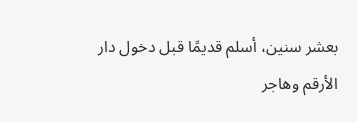بعشر سنين، أسلم قديمًا قبل دخول دار الأرقم وهاجر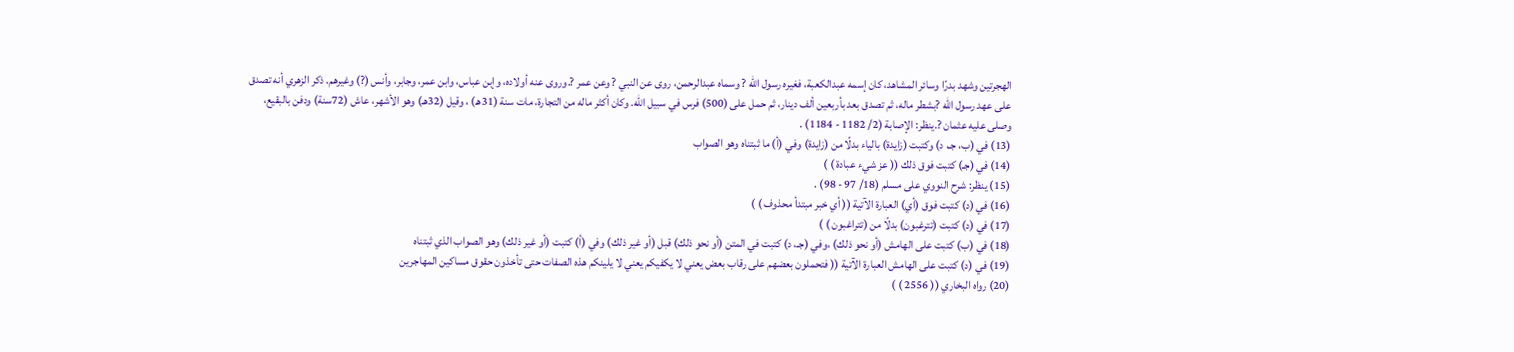الهجرتين وشهد بدرًا وسائر المشاهد، كان إسمه عبدالكعبة، فغيره رسول الله ? وسماه عبدالرحمن، روى عن النبي ? وعن عمر ?.وروى عنه أولاده، وإبن عباس، وابن عمر، وجابر، وأنس (?) وغيرهم. ذكر الزهري أنه تصدق على عهد رسول الله ?بشطر ماله، ثم تصدق بعد بأربعين ألف دينار، ثم حمل على (500) فرس في سبيل الله. وكان أكثر ماله من التجارة، مات سنة (31هـ) ، وقيل (32هـ) وهو الأشهر، عاش (72سنة) ودفن بالبقيع، وصلى عليه عثمان ?.ينظر: الإصابة (2/ 1182 - 1184) .
(13) في (ب، جـ، د) وكتبت (زايدة) بالياء بدلًا من (زايدة) وفي (أ) ما ثبتناه وهو الصواب
(14) في (جـ) كتبت فوق ذلك (( عز شيء عبادة ) )
(15) ينظر: شرح النووي على مسلم (18/ 97 - 98) .
(16) في (د) كتبت فوق (أي) العبارة الآتية (( أي خبر مبتدأ محذوف ) )
(17) في (د) كتبت (تترغبون) بدلًا من (تتراغبون ) )
(18) في (ب) كتبت على الهامش (أو نحو ذلك) ،وفي (جـ، د) كتبت في المتن (أو نحو ذلك) قبل (أو غير ذلك) وفي (أ) كتبت (أو غير ذلك) وهو الصواب الذي ثبتناه
(19) في (د) كتبت على الهامش العبارة الآتية (( فتحملون بعضهم على رقاب بعض يعني لا يكفيكم يعني لا يلينكم هذه الصفات حتى تأخذون حقوق مساكين المهاجرين
(20) رواه البخاري (( 2556 ) )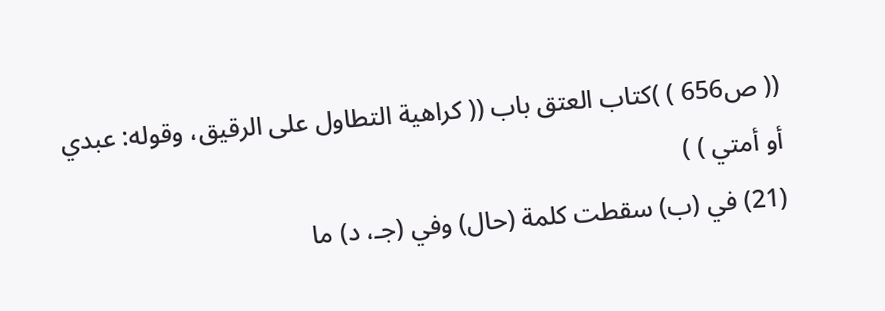(( ص656 ) )كتاب العتق باب (( كراهية التطاول على الرقيق، وقوله: عبدي أو أمتي ) )
(21) في (ب) سقطت كلمة (حال) وفي (جـ، د) ما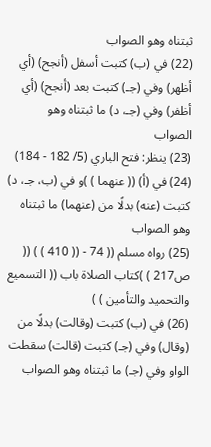ثبتناه وهو الصواب
(22) في (ب) كتبت أسفل (أنجح) (أي أظهر) وفي (جـ) كتبت بعد (أنجح) (أي أظفر) وفي (جـ، د) ما ثبتناه وهو الصواب
(23) ينظر: فتح الباري (5/ 182 - 184)
(24) في (أ) (( عنهما ) )و في (ب، جـ، د) كتبت (عنه) بدلًا من (عنهما) ما ثبتناه وهو الصواب
(25) رواه مسلم (( 74 - (( 410 ) ) (( ص217 ) )كتاب الصلاة باب (( التسميع والتحميد والتأمين ) )
(26) في (ب) كتبت (وقالت) بدلًا من (وقال) وفي (جـ) كتبت (قالت) سقطت الواو وفي (جـ) ما ثبتناه وهو الصواب